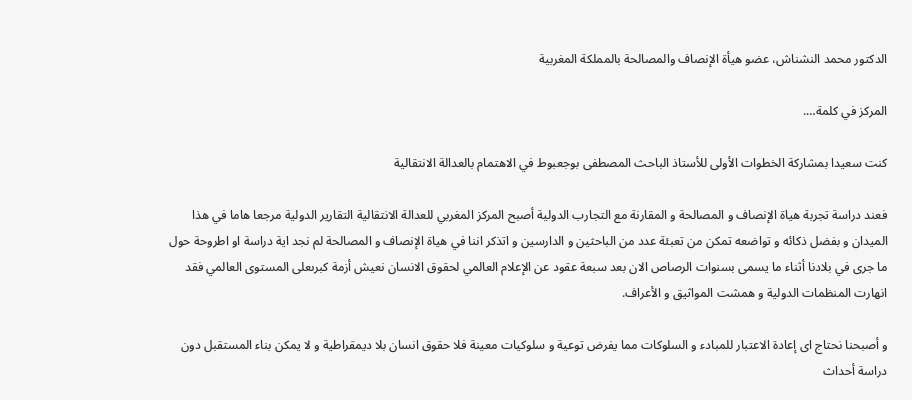الدكتور محمد النشناش، عضو هيأة الإنصاف والمصالحة بالمملكة المغربية

المركز في كلمة….

كنت سعيدا بمشاركة الخطوات الأولى للأستاذ الباحث المصطفى بوجعبوط في الاهتمام بالعدالة الانتقالية

فعند دراسة تجربة هياة الإنصاف و المصالحة و المقارنة مع التجارب الدولية أصبح المركز المغربي للعدالة الانتقالية التقارير الدولية مرجعا هاما في هذا الميدان و بفضل ذكائه و تواضعه تمكن من تعبئة عدد من الباحثين و الدارسين و اتذكر اننا في هياة الإنصاف و المصالحة لم نجد اية دراسة او اطروحة حول ما جرى في بلادنا أثناء ما يسمى بسنوات الرصاص الان بعد سبعة عقود عن الإعلام العالمي لحقوق الانسان نعيش أزمة كبرىعلى المستوى العالمي فقد انهارت المنظمات الدولية و همشت المواثيق و الأعراف.

و أصبحنا نحتاج اى إعادة الاعتبار للمبادء و السلوكات مما يفرض توعية و سلوكيات معينة فلا حقوق انسان بلا ديمقراطية و لا يمكن بناء المستقبل دون دراسة أحداث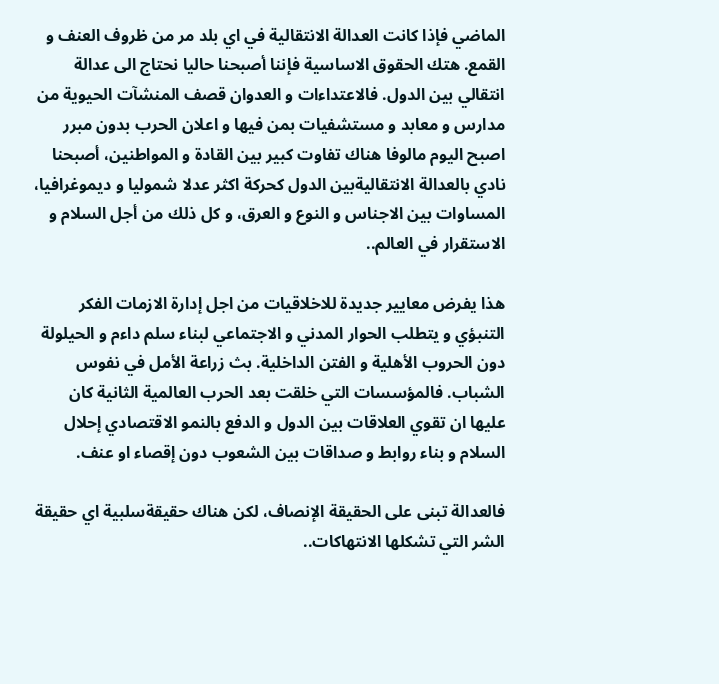الماضي فإذا كانت العدالة الانتقالية في اي بلد مر من ظروف العنف و القمع. هتك الحقوق الاساسية فإننا أصبحنا حاليا نحتاج الى عدالة انتقالي بين الدول. فالاعتداءات و العدوان قصف المنشآت الحيوية من مدارس و معابد و مستشفيات بمن فيها و اعلان الحرب بدون مبرر اصبح اليوم مالوفا هناك تفاوت كبير بين القادة و المواطنين، أصبحنا نادي بالعدالة الانتقاليةبين الدول كحركة اكثر عدلا شموليا و ديموغرافيا، المساوات بين الاجناس و النوع و العرق، و كل ذلك من أجل السلام و الاستقرار في العالم..

هذا يفرض معايير جديدة للاخلاقيات من اجل إدارة الازمات الفكر التنبؤي و يتطلب الحوار المدني و الاجتماعي لبناء سلم داءم و الحيلولة دون الحروب الأهلية و الفتن الداخلية. بث زراعة الأمل في نفوس الشباب. فالمؤسسات التي خلقت بعد الحرب العالمية الثانية كان عليها ان تقوي العلاقات بين الدول و الدفع بالنمو الاقتصادي إحلال السلام و بناء روابط و صداقات بين الشعوب دون إقصاء او عنف.

فالعدالة تبنى على الحقيقة الإنصاف، لكن هناك حقيقةسلبية اي حقيقة الشر التي تشكلها الانتهاكات..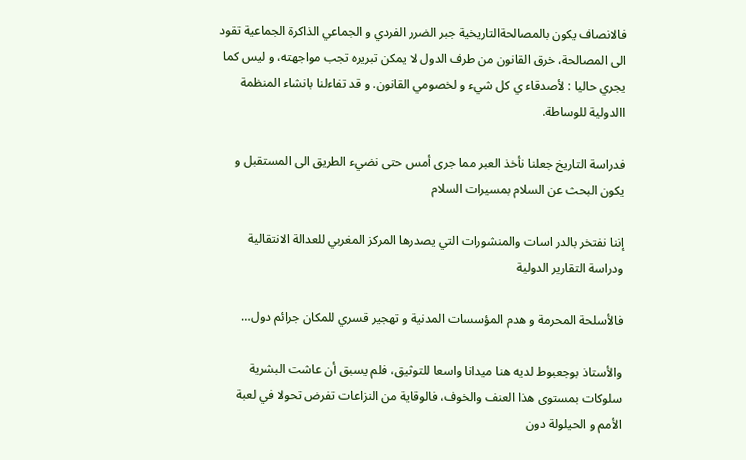فالانصاف يكون بالمصالحةالتاريخية جبر الضرر الفردي و الجماعي الذاكرة الجماعية تقود الى المصالحة، خرق القانون من طرف الدول لا يمكن تبريره تجب مواجهته، و ليس كما يجري حاليا : لأصدقاء ي كل شيء و لخصومي القانون. و قد تفاءلنا بانشاء المنظمة االدولية للوساطة.

فدراسة التاريخ جعلنا نأخذ العبر مما جرى أمس حتى نضيء الطريق الى المستقبل و يكون البحث عن السلام بمسيرات السلام

إننا نفتخر بالدر اسات والمنشورات التي يصدرها المركز المغربي للعدالة الانتقالية ودراسة التقارير الدولية

فالأسلحة المحرمة و هدم المؤسسات المدنية و تهجير قسري للمكان جرائم دول…

والأستاذ بوجعبوط لديه هنا ميدانا واسعا للتوثيق، فلم يسبق أن عاشت البشرية سلوكات بمستوى هذا العنف والخوف، فالوقاية من النزاعات تفرض تحولا في لعبة الأمم و الحيلولة دون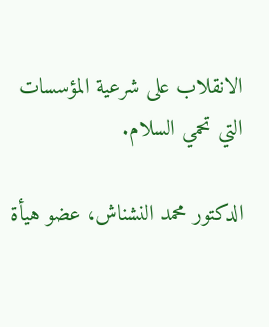الانقلاب على شرعية المؤسسات التي تحمي السلام.

الدكتور محمد النشناش، عضو هيأة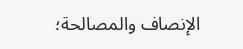الإنصاف والمصالحة؛